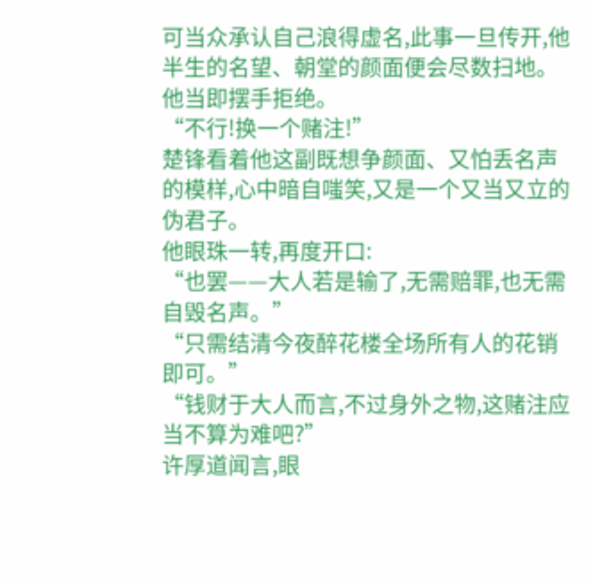可当众承认自己浪得虚名,此事一旦传开,他半生的名望、朝堂的颜面便会尽数扫地。
他当即摆手拒绝。
“不行!换一个赌注!”
楚锋看着他这副既想争颜面、又怕丢名声的模样,心中暗自嗤笑,又是一个又当又立的伪君子。
他眼珠一转,再度开口:
“也罢——大人若是输了,无需赔罪,也无需自毁名声。”
“只需结清今夜醉花楼全场所有人的花销即可。”
“钱财于大人而言,不过身外之物,这赌注应当不算为难吧?”
许厚道闻言,眼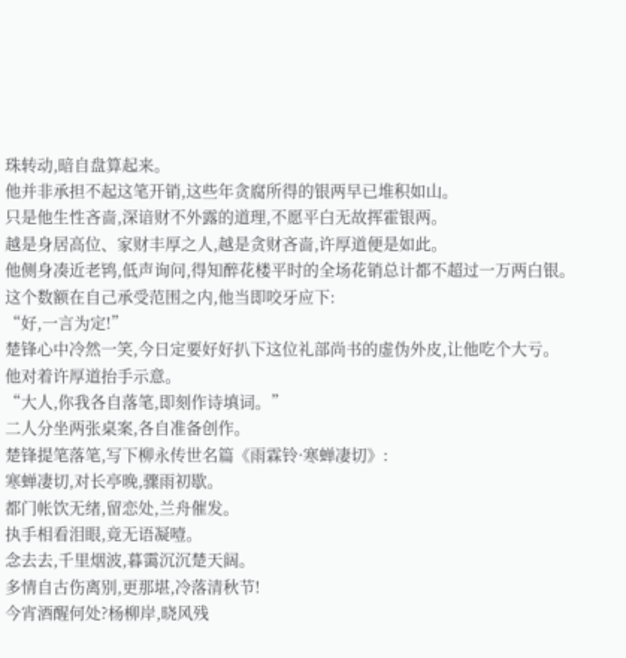珠转动,暗自盘算起来。
他并非承担不起这笔开销,这些年贪腐所得的银两早已堆积如山。
只是他生性吝啬,深谙财不外露的道理,不愿平白无故挥霍银两。
越是身居高位、家财丰厚之人,越是贪财吝啬,许厚道便是如此。
他侧身凑近老鸨,低声询问,得知醉花楼平时的全场花销总计都不超过一万两白银。
这个数额在自己承受范围之内,他当即咬牙应下:
“好,一言为定!”
楚锋心中冷然一笑,今日定要好好扒下这位礼部尚书的虚伪外皮,让他吃个大亏。
他对着许厚道抬手示意。
“大人,你我各自落笔,即刻作诗填词。”
二人分坐两张桌案,各自准备创作。
楚锋提笔落笔,写下柳永传世名篇《雨霖铃·寒蝉凄切》:
寒蝉凄切,对长亭晚,骤雨初歇。
都门帐饮无绪,留恋处,兰舟催发。
执手相看泪眼,竟无语凝噎。
念去去,千里烟波,暮霭沉沉楚天阔。
多情自古伤离别,更那堪,冷落清秋节!
今宵酒醒何处?杨柳岸,晓风残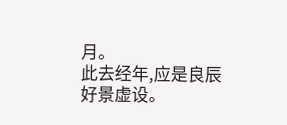月。
此去经年,应是良辰好景虚设。